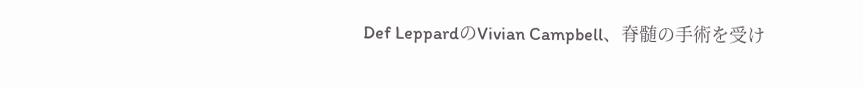Def LeppardのVivian Campbell、脊髄の手術を受け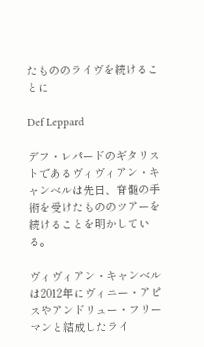たもののライヴを続けることに

Def Leppard

デフ・レパードのギタリストであるヴィヴィアン・キャンベルは先日、脊髄の手術を受けたもののツアーを続けることを明かしている。

ヴィヴィアン・キャンベルは2012年にヴィニー・アピスやアンドリュー・フリーマンと結成したライ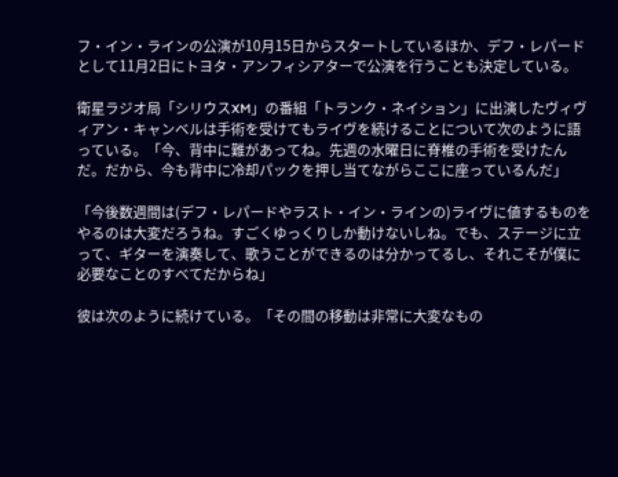フ・イン・ラインの公演が10月15日からスタートしているほか、デフ・レパードとして11月2日にトヨタ・アンフィシアターで公演を行うことも決定している。

衛星ラジオ局「シリウスXM」の番組「トランク・ネイション」に出演したヴィヴィアン・キャンベルは手術を受けてもライヴを続けることについて次のように語っている。「今、背中に難があってね。先週の水曜日に脊椎の手術を受けたんだ。だから、今も背中に冷却パックを押し当てながらここに座っているんだ」

「今後数週間は(デフ・レパードやラスト・イン・ラインの)ライヴに値するものをやるのは大変だろうね。すごくゆっくりしか動けないしね。でも、ステージに立って、ギターを演奏して、歌うことができるのは分かってるし、それこそが僕に必要なことのすべてだからね」

彼は次のように続けている。「その間の移動は非常に大変なもの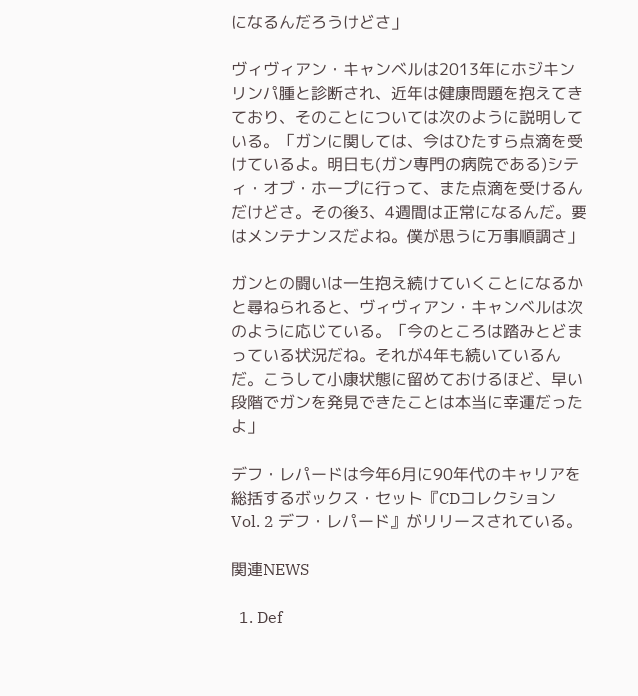になるんだろうけどさ」

ヴィヴィアン・キャンベルは2013年にホジキンリンパ腫と診断され、近年は健康問題を抱えてきており、そのことについては次のように説明している。「ガンに関しては、今はひたすら点滴を受けているよ。明日も(ガン専門の病院である)シティ・オブ・ホープに行って、また点滴を受けるんだけどさ。その後3、4週間は正常になるんだ。要はメンテナンスだよね。僕が思うに万事順調さ」

ガンとの闘いは一生抱え続けていくことになるかと尋ねられると、ヴィヴィアン・キャンベルは次のように応じている。「今のところは踏みとどまっている状況だね。それが4年も続いているんだ。こうして小康状態に留めておけるほど、早い段階でガンを発見できたことは本当に幸運だったよ」

デフ・レパードは今年6月に90年代のキャリアを総括するボックス・セット『CDコレクション Vol. 2 デフ・レパード』がリリースされている。

関連NEWS

  1. Def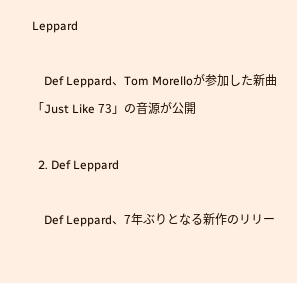Leppard

    Def Leppard、Tom Morelloが参加した新曲「Just Like 73」の音源が公開

  2. Def Leppard

    Def Leppard、7年ぶりとなる新作のリリー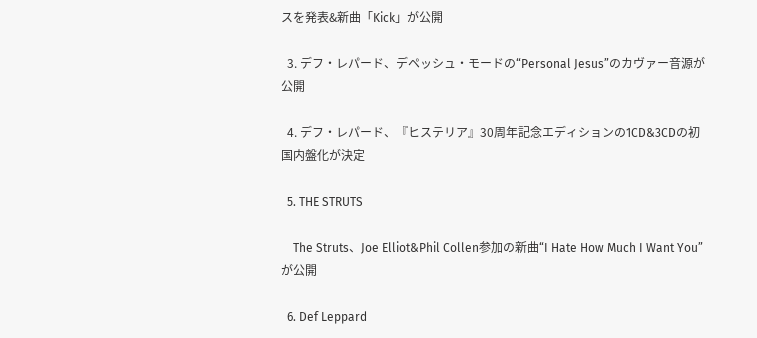スを発表&新曲「Kick」が公開

  3. デフ・レパード、デペッシュ・モードの“Personal Jesus”のカヴァー音源が公開

  4. デフ・レパード、『ヒステリア』30周年記念エディションの1CD&3CDの初国内盤化が決定

  5. THE STRUTS

    The Struts、Joe Elliot&Phil Collen参加の新曲“I Hate How Much I Want You”が公開

  6. Def Leppard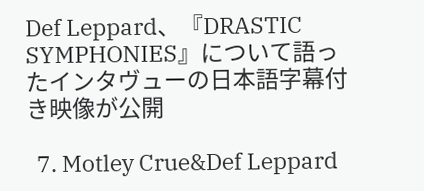Def Leppard、『DRASTIC SYMPHONIES』について語ったインタヴューの日本語字幕付き映像が公開

  7. Motley Crue&Def Leppard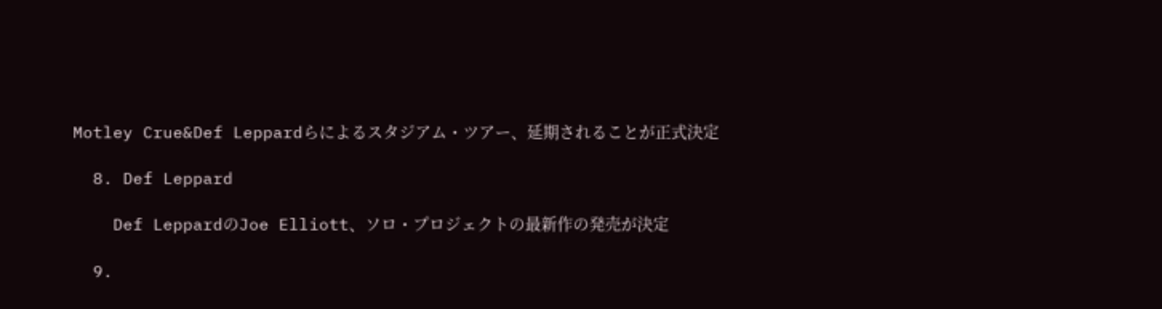Motley Crue&Def Leppardらによるスタジアム・ツアー、延期されることが正式決定

  8. Def Leppard

    Def LeppardのJoe Elliott、ソロ・プロジェクトの最新作の発売が決定

  9.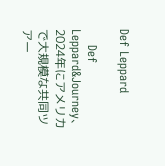Def Leppard

    Def Leppard&Journey、2024年にアメリカで大規模な共同ツアー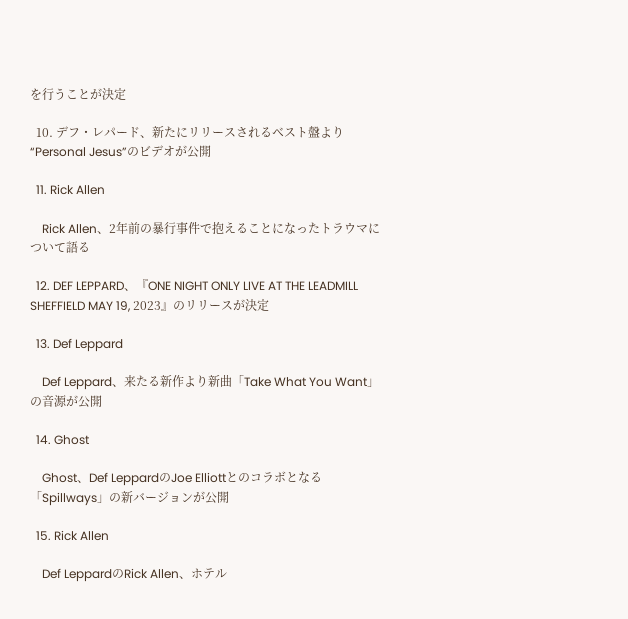を行うことが決定

  10. デフ・レパード、新たにリリースされるベスト盤より“Personal Jesus”のビデオが公開

  11. Rick Allen

    Rick Allen、2年前の暴行事件で抱えることになったトラウマについて語る

  12. DEF LEPPARD、『ONE NIGHT ONLY LIVE AT THE LEADMILL SHEFFIELD MAY 19, 2023』のリリースが決定

  13. Def Leppard

    Def Leppard、来たる新作より新曲「Take What You Want」の音源が公開

  14. Ghost

    Ghost、Def LeppardのJoe Elliottとのコラボとなる「Spillways」の新バージョンが公開

  15. Rick Allen

    Def LeppardのRick Allen、ホテル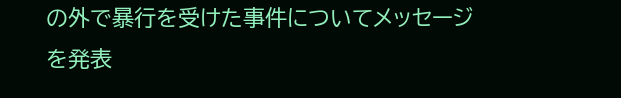の外で暴行を受けた事件についてメッセージを発表